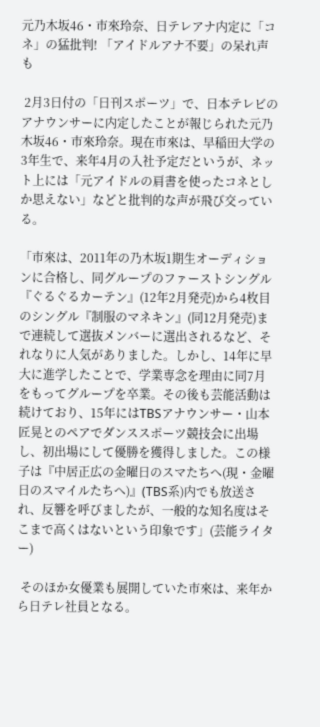元乃木坂46・市來玲奈、日テレアナ内定に「コネ」の猛批判! 「アイドルアナ不要」の呆れ声も

 2月3日付の「日刊スポーツ」で、日本テレビのアナウンサーに内定したことが報じられた元乃木坂46・市來玲奈。現在市來は、早稲田大学の3年生で、来年4月の入社予定だというが、ネット上には「元アイドルの肩書を使ったコネとしか思えない」などと批判的な声が飛び交っている。

「市來は、2011年の乃木坂1期生オーディションに合格し、同グループのファーストシングル『ぐるぐるカーテン』(12年2月発売)から4枚目のシングル『制服のマネキン』(同12月発売)まで連続して選抜メンバーに選出されるなど、それなりに人気がありました。しかし、14年に早大に進学したことで、学業専念を理由に同7月をもってグループを卒業。その後も芸能活動は続けており、15年にはTBSアナウンサー・山本匠晃とのペアでダンススポーツ競技会に出場し、初出場にして優勝を獲得しました。この様子は『中居正広の金曜日のスマたちへ(現・金曜日のスマイルたちへ)』(TBS系)内でも放送され、反響を呼びましたが、一般的な知名度はそこまで高くはないという印象です」(芸能ライター)

 そのほか女優業も展開していた市來は、来年から日テレ社員となる。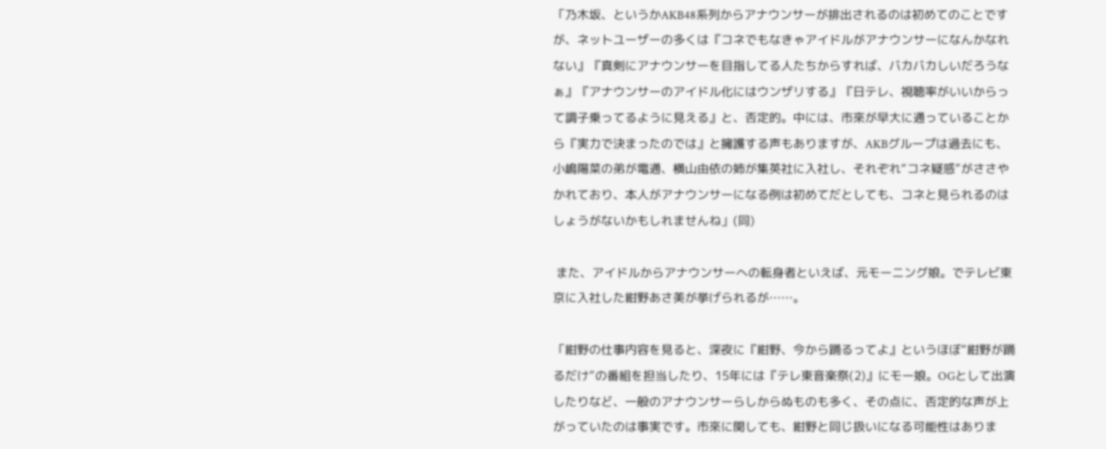「乃木坂、というかAKB48系列からアナウンサーが排出されるのは初めてのことですが、ネットユーザーの多くは『コネでもなきゃアイドルがアナウンサーになんかなれない』『真剣にアナウンサーを目指してる人たちからすれば、バカバカしいだろうなぁ』『アナウンサーのアイドル化にはウンザリする』『日テレ、視聴率がいいからって調子乗ってるように見える』と、否定的。中には、市來が早大に通っていることから『実力で決まったのでは』と擁護する声もありますが、AKBグループは過去にも、小嶋陽菜の弟が電通、横山由依の姉が集英社に入社し、それぞれ“コネ疑惑”がささやかれており、本人がアナウンサーになる例は初めてだとしても、コネと見られるのはしょうがないかもしれませんね」(同)

 また、アイドルからアナウンサーへの転身者といえば、元モーニング娘。でテレビ東京に入社した紺野あさ美が挙げられるが……。

「紺野の仕事内容を見ると、深夜に『紺野、今から踊るってよ』というほぼ“紺野が踊るだけ”の番組を担当したり、15年には『テレ東音楽祭(2)』にモー娘。OGとして出演したりなど、一般のアナウンサーらしからぬものも多く、その点に、否定的な声が上がっていたのは事実です。市來に関しても、紺野と同じ扱いになる可能性はありま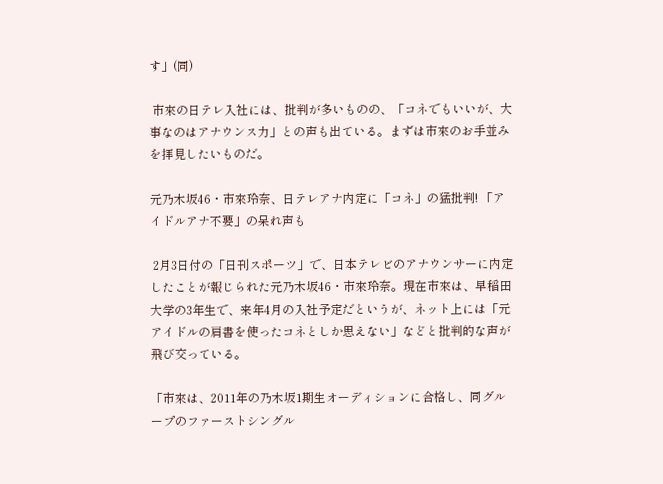す」(同)

 市來の日テレ入社には、批判が多いものの、「コネでもいいが、大事なのはアナウンス力」との声も出ている。まずは市來のお手並みを拝見したいものだ。

元乃木坂46・市來玲奈、日テレアナ内定に「コネ」の猛批判! 「アイドルアナ不要」の呆れ声も

 2月3日付の「日刊スポーツ」で、日本テレビのアナウンサーに内定したことが報じられた元乃木坂46・市來玲奈。現在市來は、早稲田大学の3年生で、来年4月の入社予定だというが、ネット上には「元アイドルの肩書を使ったコネとしか思えない」などと批判的な声が飛び交っている。

「市來は、2011年の乃木坂1期生オーディションに合格し、同グループのファーストシングル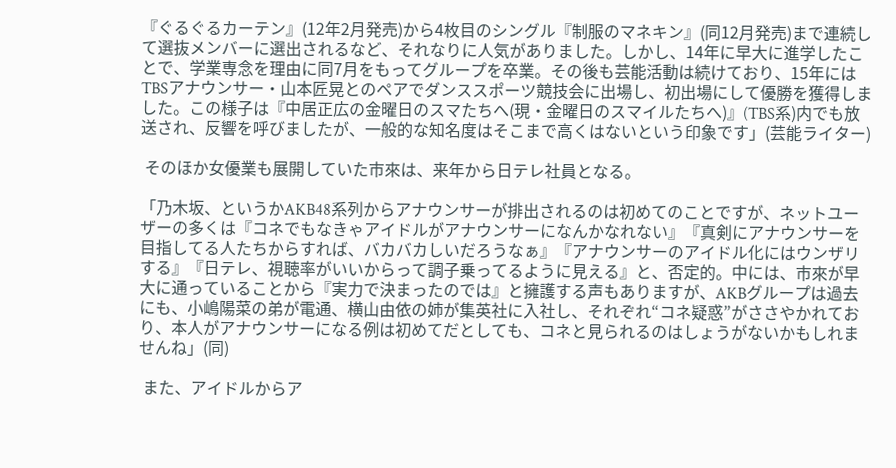『ぐるぐるカーテン』(12年2月発売)から4枚目のシングル『制服のマネキン』(同12月発売)まで連続して選抜メンバーに選出されるなど、それなりに人気がありました。しかし、14年に早大に進学したことで、学業専念を理由に同7月をもってグループを卒業。その後も芸能活動は続けており、15年にはTBSアナウンサー・山本匠晃とのペアでダンススポーツ競技会に出場し、初出場にして優勝を獲得しました。この様子は『中居正広の金曜日のスマたちへ(現・金曜日のスマイルたちへ)』(TBS系)内でも放送され、反響を呼びましたが、一般的な知名度はそこまで高くはないという印象です」(芸能ライター)

 そのほか女優業も展開していた市來は、来年から日テレ社員となる。

「乃木坂、というかAKB48系列からアナウンサーが排出されるのは初めてのことですが、ネットユーザーの多くは『コネでもなきゃアイドルがアナウンサーになんかなれない』『真剣にアナウンサーを目指してる人たちからすれば、バカバカしいだろうなぁ』『アナウンサーのアイドル化にはウンザリする』『日テレ、視聴率がいいからって調子乗ってるように見える』と、否定的。中には、市來が早大に通っていることから『実力で決まったのでは』と擁護する声もありますが、AKBグループは過去にも、小嶋陽菜の弟が電通、横山由依の姉が集英社に入社し、それぞれ“コネ疑惑”がささやかれており、本人がアナウンサーになる例は初めてだとしても、コネと見られるのはしょうがないかもしれませんね」(同)

 また、アイドルからア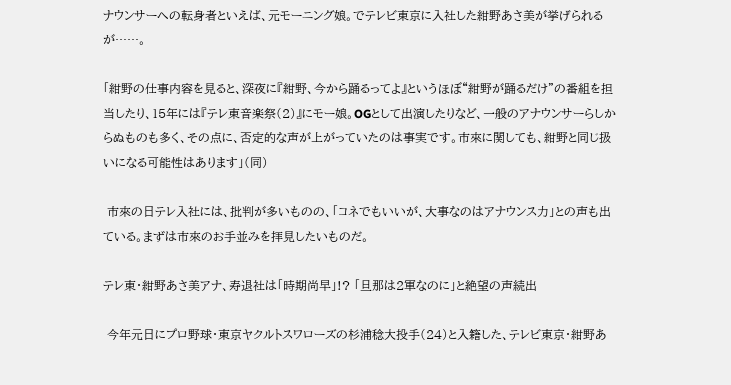ナウンサーへの転身者といえば、元モーニング娘。でテレビ東京に入社した紺野あさ美が挙げられるが……。

「紺野の仕事内容を見ると、深夜に『紺野、今から踊るってよ』というほぼ“紺野が踊るだけ”の番組を担当したり、15年には『テレ東音楽祭(2)』にモー娘。OGとして出演したりなど、一般のアナウンサーらしからぬものも多く、その点に、否定的な声が上がっていたのは事実です。市來に関しても、紺野と同じ扱いになる可能性はあります」(同)

 市來の日テレ入社には、批判が多いものの、「コネでもいいが、大事なのはアナウンス力」との声も出ている。まずは市來のお手並みを拝見したいものだ。

テレ東・紺野あさ美アナ、寿退社は「時期尚早」!? 「旦那は2軍なのに」と絶望の声続出

 今年元日にプロ野球・東京ヤクルトスワローズの杉浦稔大投手(24)と入籍した、テレビ東京・紺野あ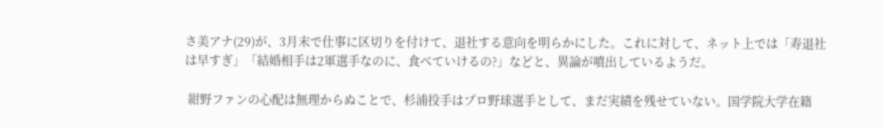さ美アナ(29)が、3月末で仕事に区切りを付けて、退社する意向を明らかにした。これに対して、ネット上では「寿退社は早すぎ」「結婚相手は2軍選手なのに、食べていけるの?」などと、異論が噴出しているようだ。

 紺野ファンの心配は無理からぬことで、杉浦投手はプロ野球選手として、まだ実績を残せていない。国学院大学在籍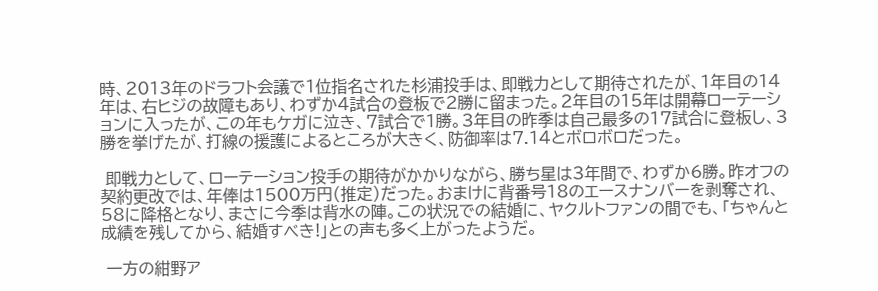時、2013年のドラフト会議で1位指名された杉浦投手は、即戦力として期待されたが、1年目の14年は、右ヒジの故障もあり、わずか4試合の登板で2勝に留まった。2年目の15年は開幕ローテーションに入ったが、この年もケガに泣き、7試合で1勝。3年目の昨季は自己最多の17試合に登板し、3勝を挙げたが、打線の援護によるところが大きく、防御率は7.14とボロボロだった。

 即戦力として、ローテーション投手の期待がかかりながら、勝ち星は3年間で、わずか6勝。昨オフの契約更改では、年俸は1500万円(推定)だった。おまけに背番号18のエースナンバーを剥奪され、58に降格となり、まさに今季は背水の陣。この状況での結婚に、ヤクルトファンの間でも、「ちゃんと成績を残してから、結婚すべき!」との声も多く上がったようだ。

 一方の紺野ア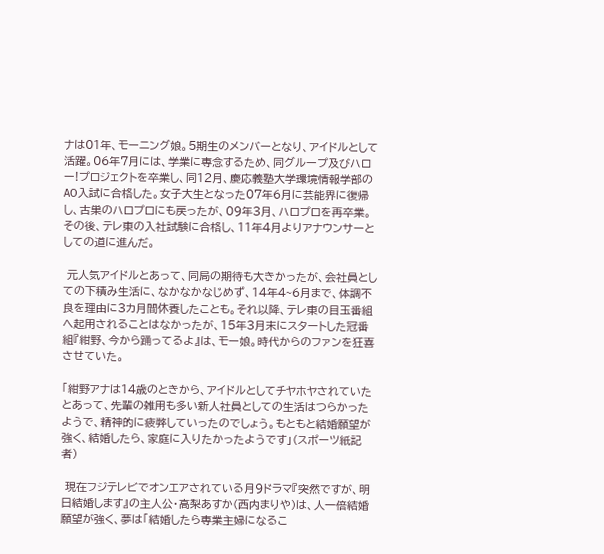ナは01年、モーニング娘。5期生のメンバーとなり、アイドルとして活躍。06年7月には、学業に専念するため、同グループ及びハロー!プロジェクトを卒業し、同12月、慶応義塾大学環境情報学部のAO入試に合格した。女子大生となった07年6月に芸能界に復帰し、古巣のハロプロにも戻ったが、09年3月、ハロプロを再卒業。その後、テレ東の入社試験に合格し、11年4月よりアナウンサーとしての道に進んだ。

 元人気アイドルとあって、同局の期待も大きかったが、会社員としての下積み生活に、なかなかなじめず、14年4~6月まで、体調不良を理由に3カ月間休養したことも。それ以降、テレ東の目玉番組へ起用されることはなかったが、15年3月末にスタートした冠番組『紺野、今から踊ってるよ』は、モー娘。時代からのファンを狂喜させていた。

「紺野アナは14歳のときから、アイドルとしてチヤホヤされていたとあって、先輩の雑用も多い新人社員としての生活はつらかったようで、精神的に疲弊していったのでしょう。もともと結婚願望が強く、結婚したら、家庭に入りたかったようです」(スポーツ紙記者)

 現在フジテレビでオンエアされている月9ドラマ『突然ですが、明日結婚します』の主人公・高梨あすか(西内まりや)は、人一倍結婚願望が強く、夢は「結婚したら専業主婦になるこ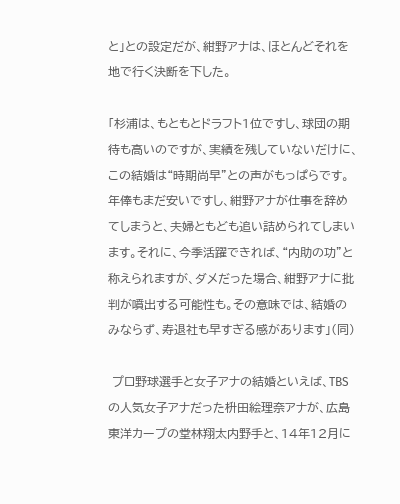と」との設定だが、紺野アナは、ほとんどそれを地で行く決断を下した。

「杉浦は、もともとドラフト1位ですし、球団の期待も高いのですが、実績を残していないだけに、この結婚は“時期尚早”との声がもっぱらです。年俸もまだ安いですし、紺野アナが仕事を辞めてしまうと、夫婦ともども追い詰められてしまいます。それに、今季活躍できれば、“内助の功”と称えられますが、ダメだった場合、紺野アナに批判が噴出する可能性も。その意味では、結婚のみならず、寿退社も早すぎる感があります」(同)

 プロ野球選手と女子アナの結婚といえば、TBSの人気女子アナだった枡田絵理奈アナが、広島東洋カープの堂林翔太内野手と、14年12月に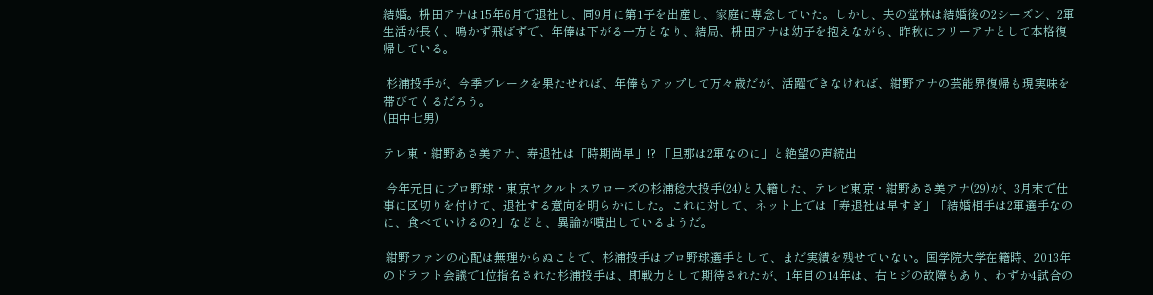結婚。枡田アナは15年6月で退社し、同9月に第1子を出産し、家庭に専念していた。しかし、夫の堂林は結婚後の2シーズン、2軍生活が長く、鳴かず飛ばずで、年俸は下がる一方となり、結局、枡田アナは幼子を抱えながら、昨秋にフリーアナとして本格復帰している。

 杉浦投手が、今季ブレークを果たせれば、年俸もアップして万々歳だが、活躍できなければ、紺野アナの芸能界復帰も現実味を帯びてくるだろう。
(田中七男)

テレ東・紺野あさ美アナ、寿退社は「時期尚早」!? 「旦那は2軍なのに」と絶望の声続出

 今年元日にプロ野球・東京ヤクルトスワローズの杉浦稔大投手(24)と入籍した、テレビ東京・紺野あさ美アナ(29)が、3月末で仕事に区切りを付けて、退社する意向を明らかにした。これに対して、ネット上では「寿退社は早すぎ」「結婚相手は2軍選手なのに、食べていけるの?」などと、異論が噴出しているようだ。

 紺野ファンの心配は無理からぬことで、杉浦投手はプロ野球選手として、まだ実績を残せていない。国学院大学在籍時、2013年のドラフト会議で1位指名された杉浦投手は、即戦力として期待されたが、1年目の14年は、右ヒジの故障もあり、わずか4試合の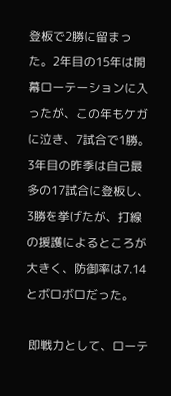登板で2勝に留まった。2年目の15年は開幕ローテーションに入ったが、この年もケガに泣き、7試合で1勝。3年目の昨季は自己最多の17試合に登板し、3勝を挙げたが、打線の援護によるところが大きく、防御率は7.14とボロボロだった。

 即戦力として、ローテ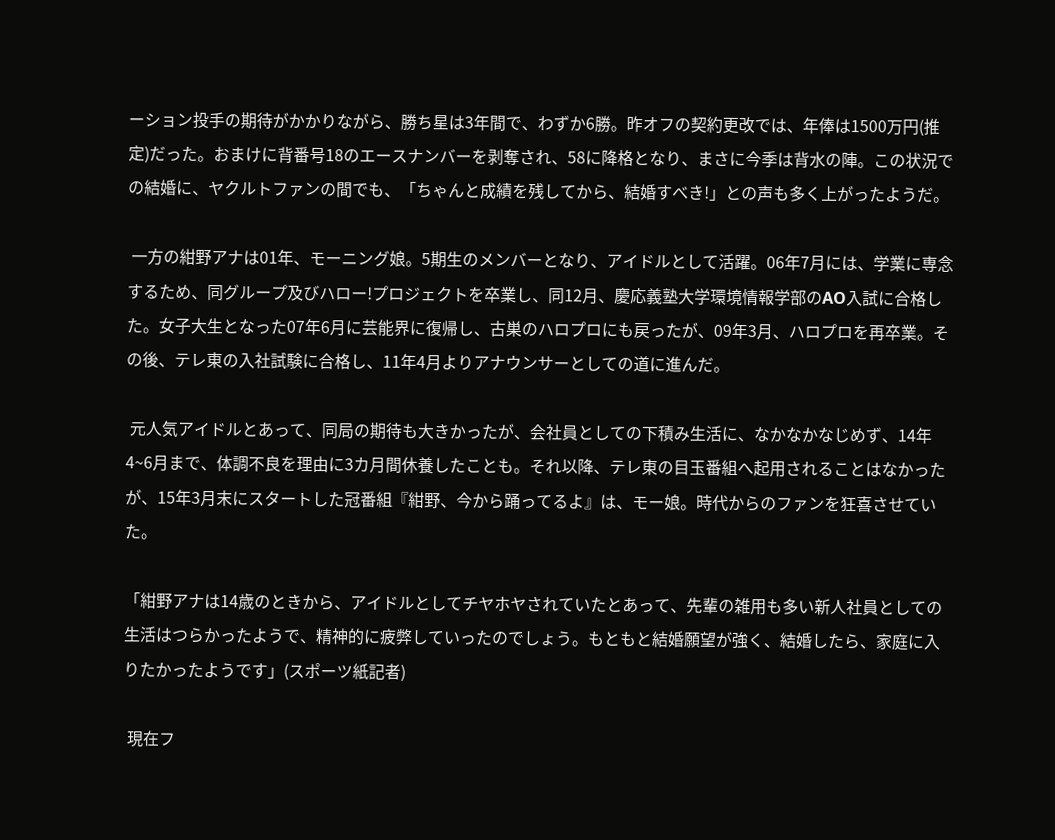ーション投手の期待がかかりながら、勝ち星は3年間で、わずか6勝。昨オフの契約更改では、年俸は1500万円(推定)だった。おまけに背番号18のエースナンバーを剥奪され、58に降格となり、まさに今季は背水の陣。この状況での結婚に、ヤクルトファンの間でも、「ちゃんと成績を残してから、結婚すべき!」との声も多く上がったようだ。

 一方の紺野アナは01年、モーニング娘。5期生のメンバーとなり、アイドルとして活躍。06年7月には、学業に専念するため、同グループ及びハロー!プロジェクトを卒業し、同12月、慶応義塾大学環境情報学部のAO入試に合格した。女子大生となった07年6月に芸能界に復帰し、古巣のハロプロにも戻ったが、09年3月、ハロプロを再卒業。その後、テレ東の入社試験に合格し、11年4月よりアナウンサーとしての道に進んだ。

 元人気アイドルとあって、同局の期待も大きかったが、会社員としての下積み生活に、なかなかなじめず、14年4~6月まで、体調不良を理由に3カ月間休養したことも。それ以降、テレ東の目玉番組へ起用されることはなかったが、15年3月末にスタートした冠番組『紺野、今から踊ってるよ』は、モー娘。時代からのファンを狂喜させていた。

「紺野アナは14歳のときから、アイドルとしてチヤホヤされていたとあって、先輩の雑用も多い新人社員としての生活はつらかったようで、精神的に疲弊していったのでしょう。もともと結婚願望が強く、結婚したら、家庭に入りたかったようです」(スポーツ紙記者)

 現在フ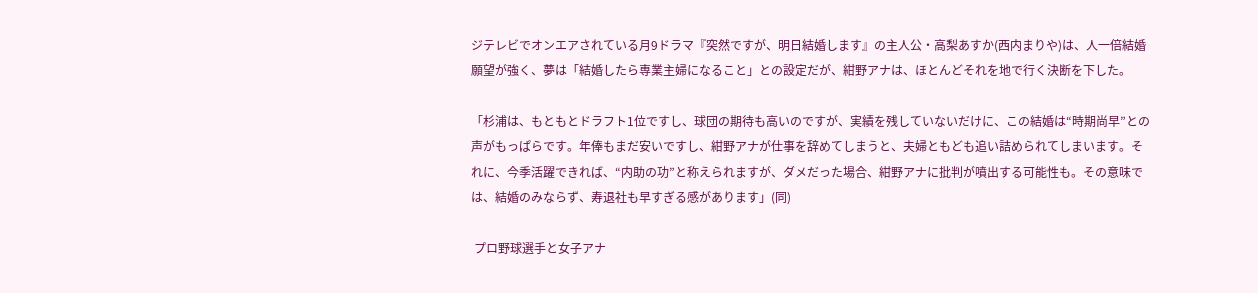ジテレビでオンエアされている月9ドラマ『突然ですが、明日結婚します』の主人公・高梨あすか(西内まりや)は、人一倍結婚願望が強く、夢は「結婚したら専業主婦になること」との設定だが、紺野アナは、ほとんどそれを地で行く決断を下した。

「杉浦は、もともとドラフト1位ですし、球団の期待も高いのですが、実績を残していないだけに、この結婚は“時期尚早”との声がもっぱらです。年俸もまだ安いですし、紺野アナが仕事を辞めてしまうと、夫婦ともども追い詰められてしまいます。それに、今季活躍できれば、“内助の功”と称えられますが、ダメだった場合、紺野アナに批判が噴出する可能性も。その意味では、結婚のみならず、寿退社も早すぎる感があります」(同)

 プロ野球選手と女子アナ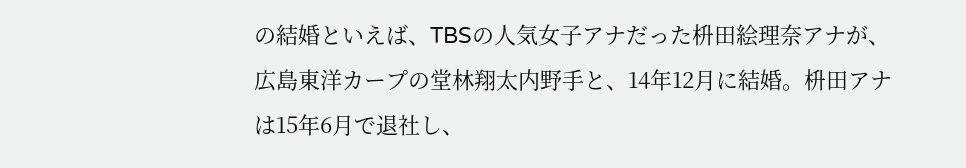の結婚といえば、TBSの人気女子アナだった枡田絵理奈アナが、広島東洋カープの堂林翔太内野手と、14年12月に結婚。枡田アナは15年6月で退社し、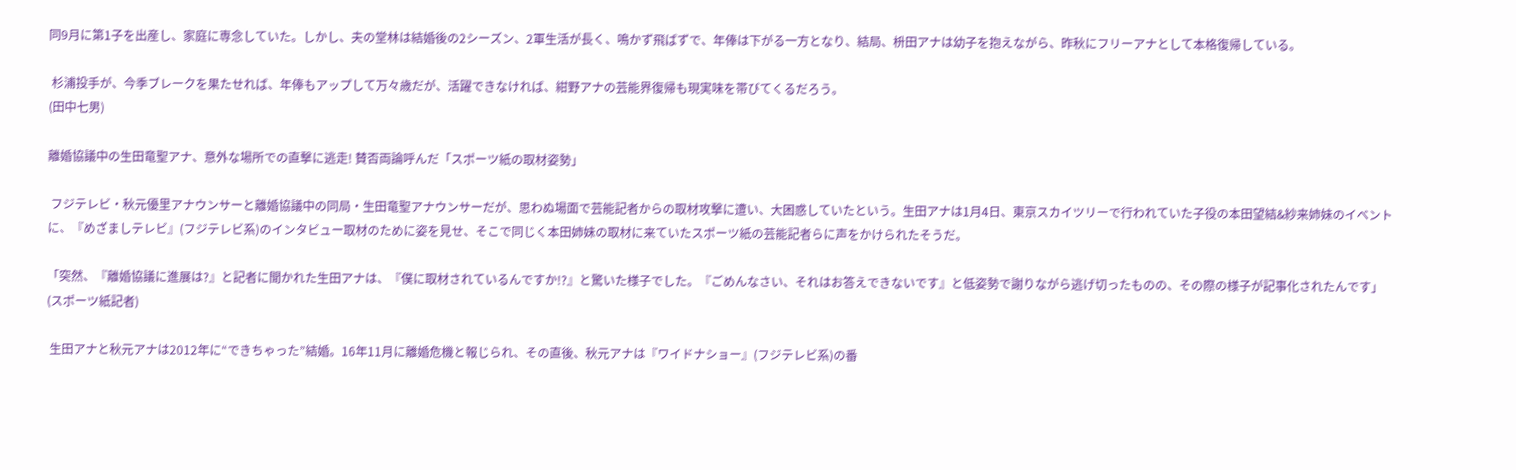同9月に第1子を出産し、家庭に専念していた。しかし、夫の堂林は結婚後の2シーズン、2軍生活が長く、鳴かず飛ばずで、年俸は下がる一方となり、結局、枡田アナは幼子を抱えながら、昨秋にフリーアナとして本格復帰している。

 杉浦投手が、今季ブレークを果たせれば、年俸もアップして万々歳だが、活躍できなければ、紺野アナの芸能界復帰も現実味を帯びてくるだろう。
(田中七男)

離婚協議中の生田竜聖アナ、意外な場所での直撃に逃走! 賛否両論呼んだ「スポーツ紙の取材姿勢」

 フジテレビ・秋元優里アナウンサーと離婚協議中の同局・生田竜聖アナウンサーだが、思わぬ場面で芸能記者からの取材攻撃に遭い、大困惑していたという。生田アナは1月4日、東京スカイツリーで行われていた子役の本田望結&紗来姉妹のイベントに、『めざましテレビ』(フジテレビ系)のインタビュー取材のために姿を見せ、そこで同じく本田姉妹の取材に来ていたスポーツ紙の芸能記者らに声をかけられたそうだ。

「突然、『離婚協議に進展は?』と記者に聞かれた生田アナは、『僕に取材されているんですか!?』と驚いた様子でした。『ごめんなさい、それはお答えできないです』と低姿勢で謝りながら逃げ切ったものの、その際の様子が記事化されたんです」(スポーツ紙記者)

 生田アナと秋元アナは2012年に“できちゃった”結婚。16年11月に離婚危機と報じられ、その直後、秋元アナは『ワイドナショー』(フジテレビ系)の番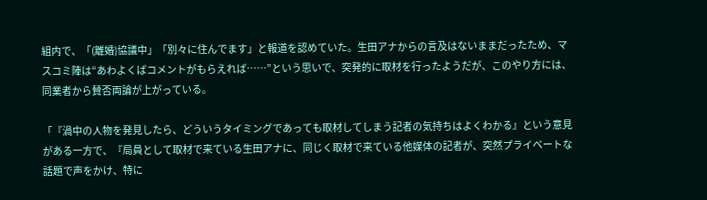組内で、「(離婚)協議中」「別々に住んでます」と報道を認めていた。生田アナからの言及はないままだったため、マスコミ陣は“あわよくばコメントがもらえれば……”という思いで、突発的に取材を行ったようだが、このやり方には、同業者から賛否両論が上がっている。

「『渦中の人物を発見したら、どういうタイミングであっても取材してしまう記者の気持ちはよくわかる』という意見がある一方で、『局員として取材で来ている生田アナに、同じく取材で来ている他媒体の記者が、突然プライベートな話題で声をかけ、特に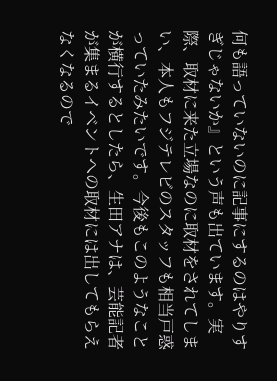何も語っていないのに記事にするのはやりすぎじゃないか』という声も出ています。実際、取材に来た立場なのに取材をされてしまい、本人もフジテレビのスタッフも相当戸惑っていたみたいです。今後もこのようなことが横行するとしたら、生田アナは、芸能記者が集まるイベントへの取材には出してもらえなくなるので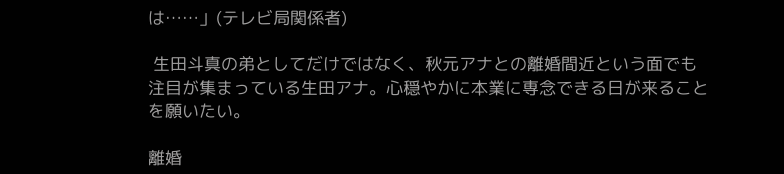は……」(テレビ局関係者)

 生田斗真の弟としてだけではなく、秋元アナとの離婚間近という面でも注目が集まっている生田アナ。心穏やかに本業に専念できる日が来ることを願いたい。

離婚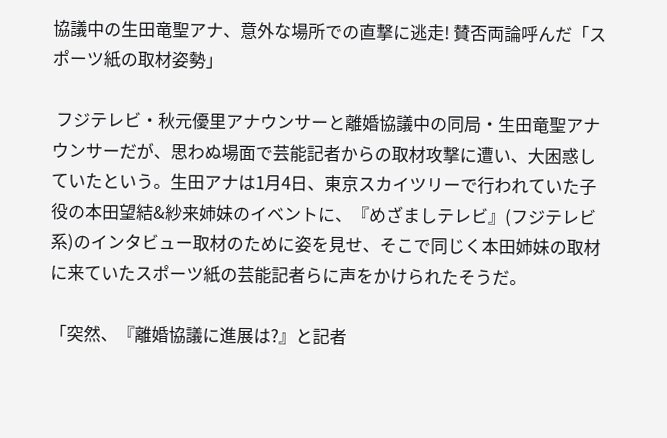協議中の生田竜聖アナ、意外な場所での直撃に逃走! 賛否両論呼んだ「スポーツ紙の取材姿勢」

 フジテレビ・秋元優里アナウンサーと離婚協議中の同局・生田竜聖アナウンサーだが、思わぬ場面で芸能記者からの取材攻撃に遭い、大困惑していたという。生田アナは1月4日、東京スカイツリーで行われていた子役の本田望結&紗来姉妹のイベントに、『めざましテレビ』(フジテレビ系)のインタビュー取材のために姿を見せ、そこで同じく本田姉妹の取材に来ていたスポーツ紙の芸能記者らに声をかけられたそうだ。

「突然、『離婚協議に進展は?』と記者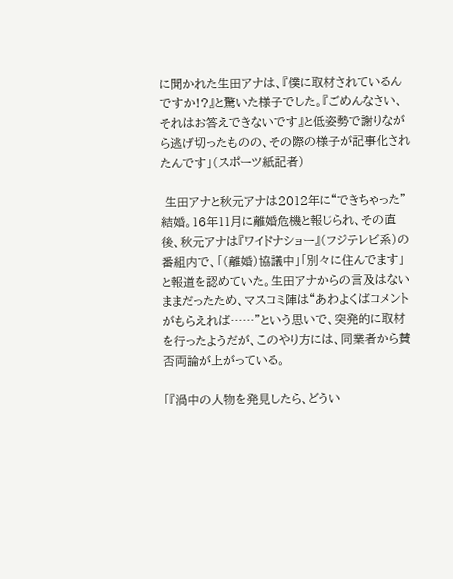に聞かれた生田アナは、『僕に取材されているんですか!?』と驚いた様子でした。『ごめんなさい、それはお答えできないです』と低姿勢で謝りながら逃げ切ったものの、その際の様子が記事化されたんです」(スポーツ紙記者)

 生田アナと秋元アナは2012年に“できちゃった”結婚。16年11月に離婚危機と報じられ、その直後、秋元アナは『ワイドナショー』(フジテレビ系)の番組内で、「(離婚)協議中」「別々に住んでます」と報道を認めていた。生田アナからの言及はないままだったため、マスコミ陣は“あわよくばコメントがもらえれば……”という思いで、突発的に取材を行ったようだが、このやり方には、同業者から賛否両論が上がっている。

「『渦中の人物を発見したら、どうい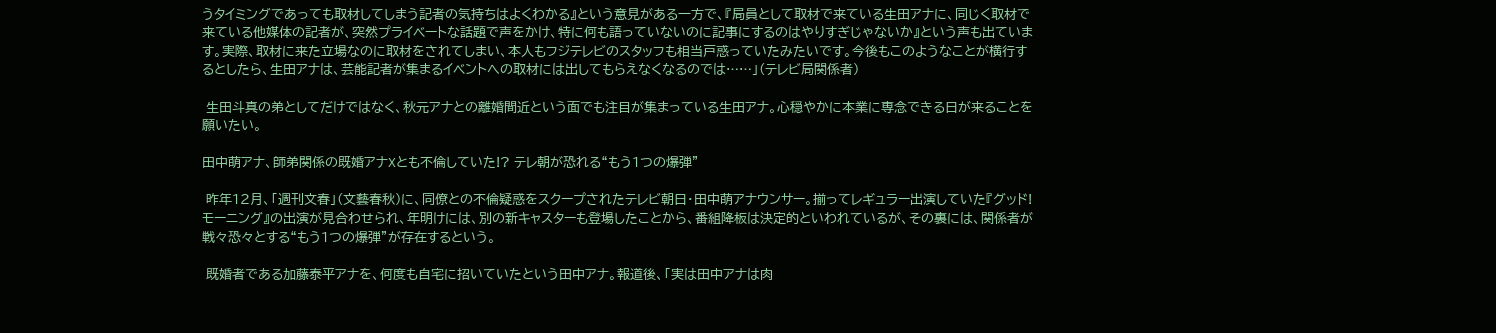うタイミングであっても取材してしまう記者の気持ちはよくわかる』という意見がある一方で、『局員として取材で来ている生田アナに、同じく取材で来ている他媒体の記者が、突然プライベートな話題で声をかけ、特に何も語っていないのに記事にするのはやりすぎじゃないか』という声も出ています。実際、取材に来た立場なのに取材をされてしまい、本人もフジテレビのスタッフも相当戸惑っていたみたいです。今後もこのようなことが横行するとしたら、生田アナは、芸能記者が集まるイベントへの取材には出してもらえなくなるのでは……」(テレビ局関係者)

 生田斗真の弟としてだけではなく、秋元アナとの離婚間近という面でも注目が集まっている生田アナ。心穏やかに本業に専念できる日が来ることを願いたい。

田中萌アナ、師弟関係の既婚アナXとも不倫していた!? テレ朝が恐れる“もう1つの爆弾”

 昨年12月、「週刊文春」(文藝春秋)に、同僚との不倫疑惑をスクープされたテレビ朝日・田中萌アナウンサー。揃ってレギュラー出演していた『グッド!モーニング』の出演が見合わせられ、年明けには、別の新キャスターも登場したことから、番組降板は決定的といわれているが、その裏には、関係者が戦々恐々とする“もう1つの爆弾”が存在するという。

 既婚者である加藤泰平アナを、何度も自宅に招いていたという田中アナ。報道後、「実は田中アナは肉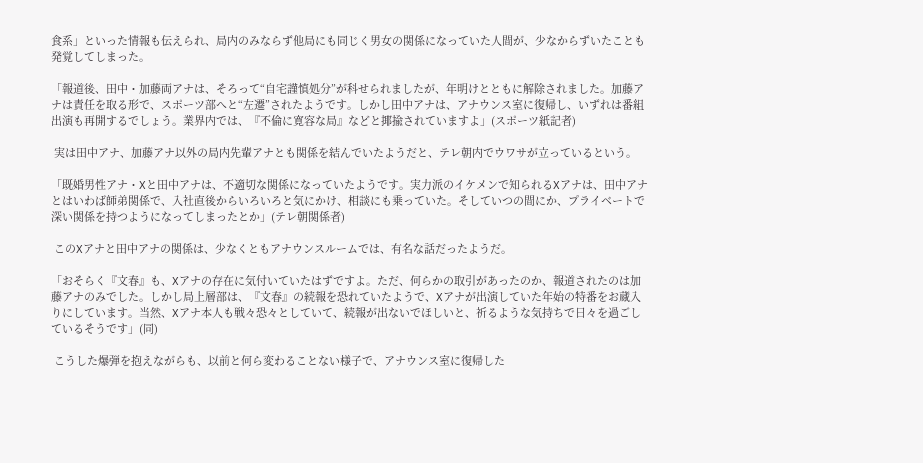食系」といった情報も伝えられ、局内のみならず他局にも同じく男女の関係になっていた人間が、少なからずいたことも発覚してしまった。

「報道後、田中・加藤両アナは、そろって“自宅謹慎処分”が科せられましたが、年明けとともに解除されました。加藤アナは責任を取る形で、スポーツ部へと“左遷”されたようです。しかし田中アナは、アナウンス室に復帰し、いずれは番組出演も再開するでしょう。業界内では、『不倫に寛容な局』などと揶揄されていますよ」(スポーツ紙記者)

 実は田中アナ、加藤アナ以外の局内先輩アナとも関係を結んでいたようだと、テレ朝内でウワサが立っているという。

「既婚男性アナ・Xと田中アナは、不適切な関係になっていたようです。実力派のイケメンで知られるXアナは、田中アナとはいわば師弟関係で、入社直後からいろいろと気にかけ、相談にも乗っていた。そしていつの間にか、プライベートで深い関係を持つようになってしまったとか」(テレ朝関係者)

 このXアナと田中アナの関係は、少なくともアナウンスルームでは、有名な話だったようだ。

「おそらく『文春』も、Xアナの存在に気付いていたはずですよ。ただ、何らかの取引があったのか、報道されたのは加藤アナのみでした。しかし局上層部は、『文春』の続報を恐れていたようで、Xアナが出演していた年始の特番をお蔵入りにしています。当然、Xアナ本人も戦々恐々としていて、続報が出ないでほしいと、祈るような気持ちで日々を過ごしているそうです」(同)

 こうした爆弾を抱えながらも、以前と何ら変わることない様子で、アナウンス室に復帰した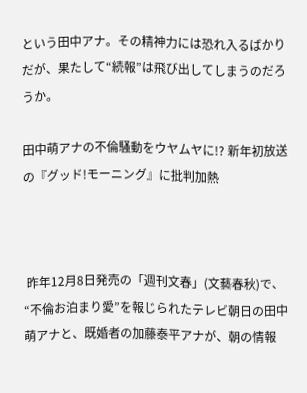という田中アナ。その精神力には恐れ入るばかりだが、果たして“続報”は飛び出してしまうのだろうか。

田中萌アナの不倫騒動をウヤムヤに!? 新年初放送の『グッド!モーニング』に批判加熱



 昨年12月8日発売の「週刊文春」(文藝春秋)で、“不倫お泊まり愛”を報じられたテレビ朝日の田中萌アナと、既婚者の加藤泰平アナが、朝の情報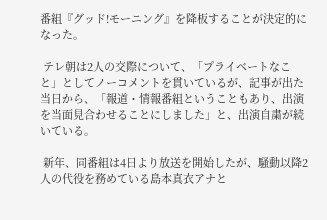番組『グッド!モーニング』を降板することが決定的になった。

 テレ朝は2人の交際について、「プライベートなこと」としてノーコメントを貫いているが、記事が出た当日から、「報道・情報番組ということもあり、出演を当面見合わせることにしました」と、出演自粛が続いている。

 新年、同番組は4日より放送を開始したが、騒動以降2人の代役を務めている島本真衣アナと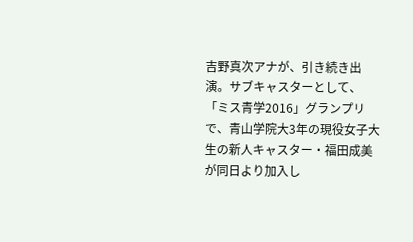吉野真次アナが、引き続き出演。サブキャスターとして、「ミス青学2016」グランプリで、青山学院大3年の現役女子大生の新人キャスター・福田成美が同日より加入し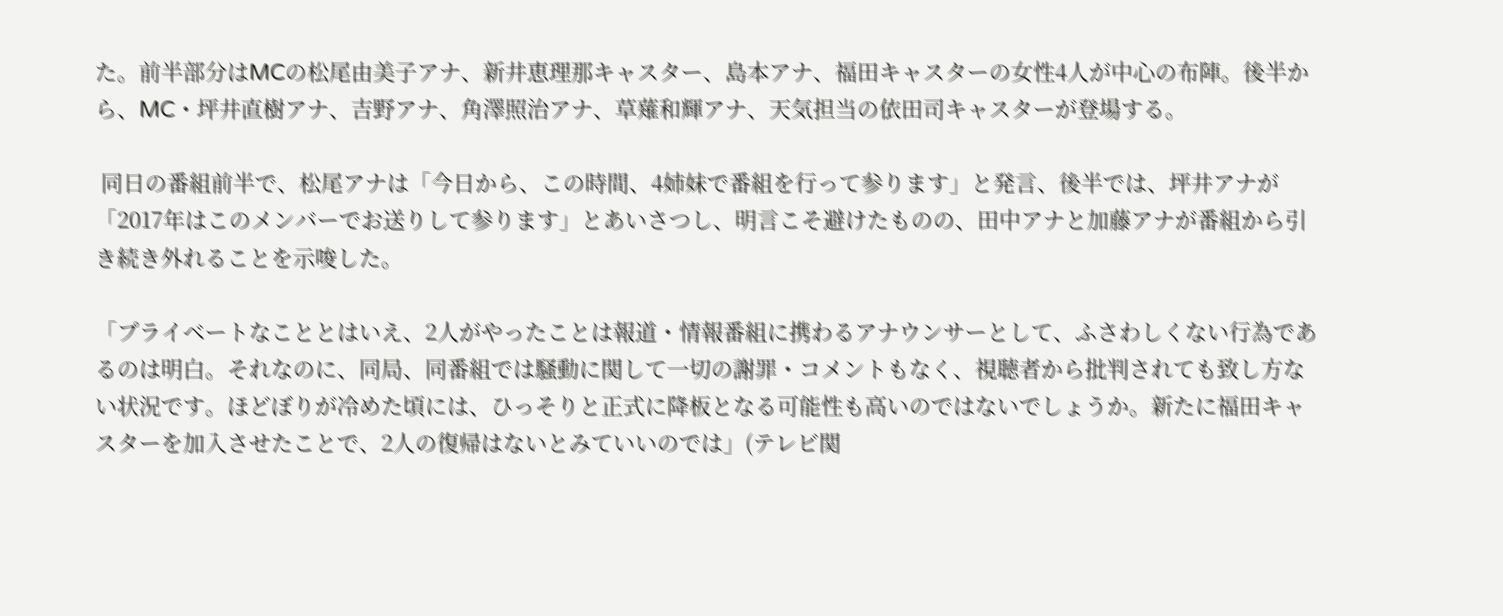た。前半部分はMCの松尾由美子アナ、新井恵理那キャスター、島本アナ、福田キャスターの女性4人が中心の布陣。後半から、MC・坪井直樹アナ、吉野アナ、角澤照治アナ、草薙和輝アナ、天気担当の依田司キャスターが登場する。

 同日の番組前半で、松尾アナは「今日から、この時間、4姉妹で番組を行って参ります」と発言、後半では、坪井アナが「2017年はこのメンバーでお送りして参ります」とあいさつし、明言こそ避けたものの、田中アナと加藤アナが番組から引き続き外れることを示唆した。

「プライベートなこととはいえ、2人がやったことは報道・情報番組に携わるアナウンサーとして、ふさわしくない行為であるのは明白。それなのに、同局、同番組では騒動に関して一切の謝罪・コメントもなく、視聴者から批判されても致し方ない状況です。ほどぼりが冷めた頃には、ひっそりと正式に降板となる可能性も高いのではないでしょうか。新たに福田キャスターを加入させたことで、2人の復帰はないとみていいのでは」(テレビ関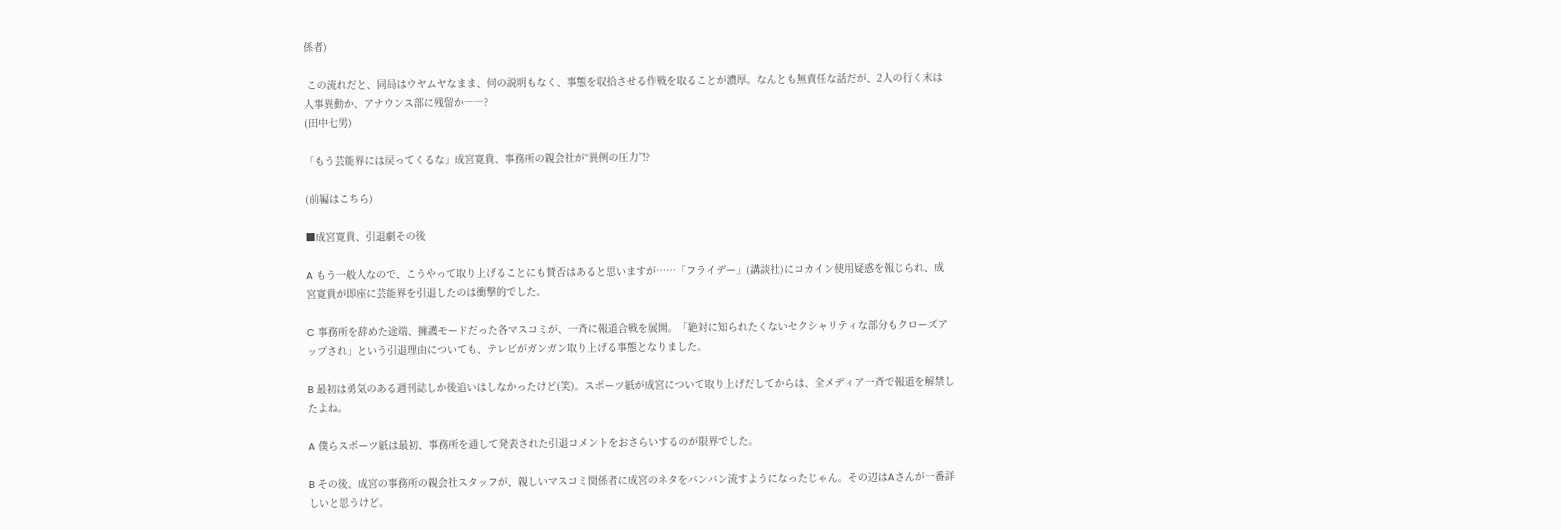係者)

 この流れだと、同局はウヤムヤなまま、何の説明もなく、事態を収拾させる作戦を取ることが濃厚。なんとも無責任な話だが、2人の行く末は人事異動か、アナウンス部に残留か――?
(田中七男)

「もう芸能界には戻ってくるな」成宮寛貴、事務所の親会社が“異例の圧力”!?

(前編はこちら)

■成宮寛貴、引退劇その後

A もう一般人なので、こうやって取り上げることにも賛否はあると思いますが……「フライデー」(講談社)にコカイン使用疑惑を報じられ、成宮寛貴が即座に芸能界を引退したのは衝撃的でした。

C 事務所を辞めた途端、擁護モードだった各マスコミが、一斉に報道合戦を展開。「絶対に知られたくないセクシャリティな部分もクローズアップされ」という引退理由についても、テレビがガンガン取り上げる事態となりました。

B 最初は勇気のある週刊誌しか後追いはしなかったけど(笑)。スポーツ紙が成宮について取り上げだしてからは、全メディア一斉で報道を解禁したよね。

A 僕らスポーツ紙は最初、事務所を通して発表された引退コメントをおさらいするのが限界でした。

B その後、成宮の事務所の親会社スタッフが、親しいマスコミ関係者に成宮のネタをバンバン流すようになったじゃん。その辺はAさんが一番詳しいと思うけど。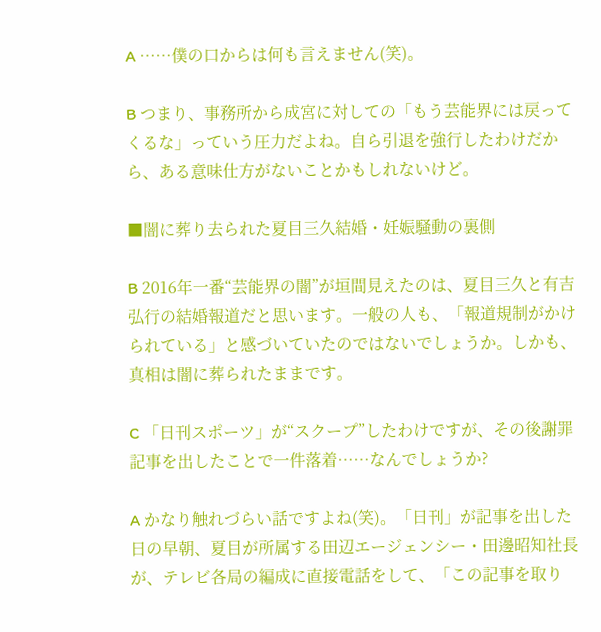A ……僕の口からは何も言えません(笑)。

B つまり、事務所から成宮に対しての「もう芸能界には戻ってくるな」っていう圧力だよね。自ら引退を強行したわけだから、ある意味仕方がないことかもしれないけど。

■闇に葬り去られた夏目三久結婚・妊娠騒動の裏側

B 2016年一番“芸能界の闇”が垣間見えたのは、夏目三久と有吉弘行の結婚報道だと思います。一般の人も、「報道規制がかけられている」と感づいていたのではないでしょうか。しかも、真相は闇に葬られたままです。

C 「日刊スポーツ」が“スクープ”したわけですが、その後謝罪記事を出したことで一件落着……なんでしょうか?

A かなり触れづらい話ですよね(笑)。「日刊」が記事を出した日の早朝、夏目が所属する田辺エージェンシー・田邊昭知社長が、テレビ各局の編成に直接電話をして、「この記事を取り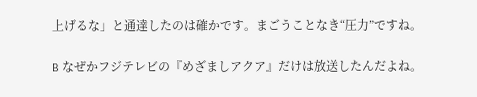上げるな」と通達したのは確かです。まごうことなき“圧力”ですね。

B なぜかフジテレビの『めざましアクア』だけは放送したんだよね。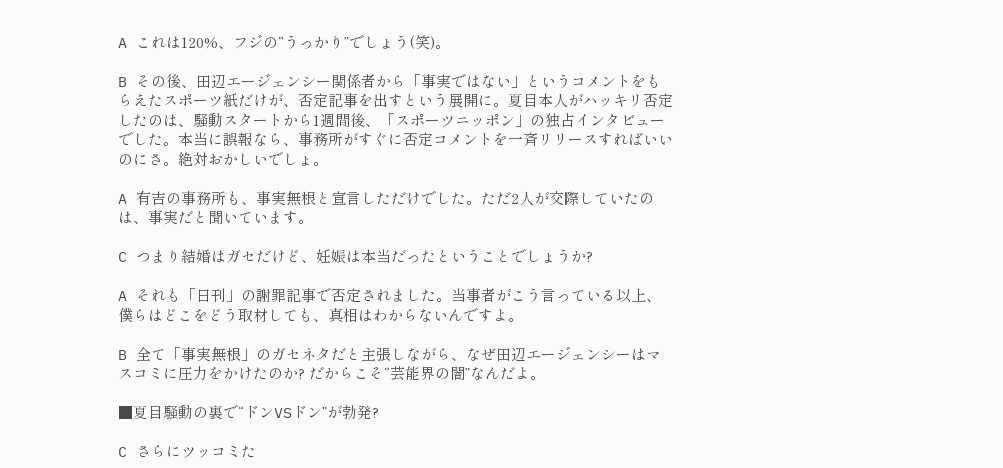A これは120%、フジの“うっかり”でしょう(笑)。

B その後、田辺エージェンシー関係者から「事実ではない」というコメントをもらえたスポーツ紙だけが、否定記事を出すという展開に。夏目本人がハッキリ否定したのは、騒動スタートから1週間後、「スポーツニッポン」の独占インタビューでした。本当に誤報なら、事務所がすぐに否定コメントを一斉リリースすればいいのにさ。絶対おかしいでしょ。

A 有吉の事務所も、事実無根と宣言しただけでした。ただ2人が交際していたのは、事実だと聞いています。

C つまり結婚はガセだけど、妊娠は本当だったということでしょうか?

A それも「日刊」の謝罪記事で否定されました。当事者がこう言っている以上、僕らはどこをどう取材しても、真相はわからないんですよ。

B 全て「事実無根」のガセネタだと主張しながら、なぜ田辺エージェンシーはマスコミに圧力をかけたのか? だからこそ“芸能界の闇”なんだよ。

■夏目騒動の裏で“ドンVSドン”が勃発?

C さらにツッコミた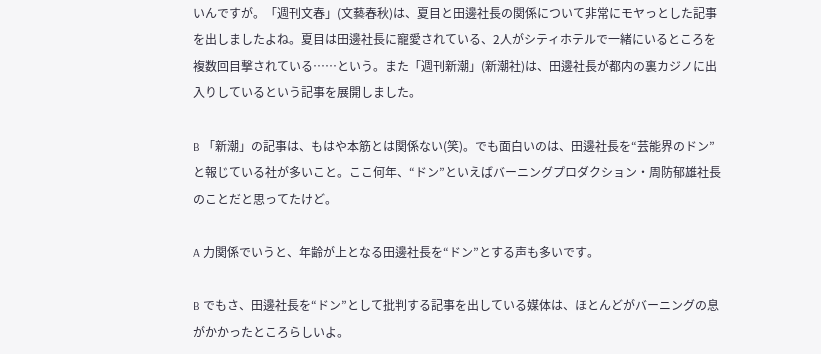いんですが。「週刊文春」(文藝春秋)は、夏目と田邊社長の関係について非常にモヤっとした記事を出しましたよね。夏目は田邊社長に寵愛されている、2人がシティホテルで一緒にいるところを複数回目撃されている……という。また「週刊新潮」(新潮社)は、田邊社長が都内の裏カジノに出入りしているという記事を展開しました。

B 「新潮」の記事は、もはや本筋とは関係ない(笑)。でも面白いのは、田邊社長を“芸能界のドン”と報じている社が多いこと。ここ何年、“ドン”といえばバーニングプロダクション・周防郁雄社長のことだと思ってたけど。

A 力関係でいうと、年齢が上となる田邊社長を“ドン”とする声も多いです。

B でもさ、田邊社長を“ドン”として批判する記事を出している媒体は、ほとんどがバーニングの息がかかったところらしいよ。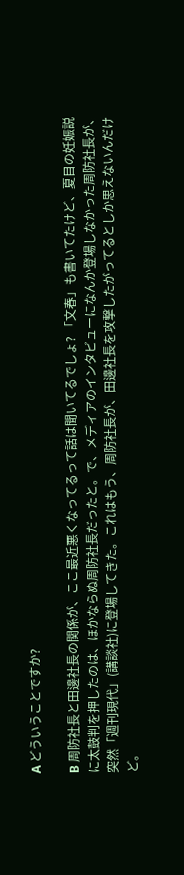A どういうことですか?

B 周防社長と田邊社長の関係が、ここ最近悪くなってるって話は聞いてるでしょ? 「文春」も書いてたけど、夏目の妊娠説に太鼓判を押したのは、ほかならぬ周防社長だったと。で、メディアのインタビューになんか登場しなかった周防社長が、突然「週刊現代」(講談社)に登場してきた。これはもう、周防社長が、田邊社長を攻撃したがってるとしか思えないんだけど。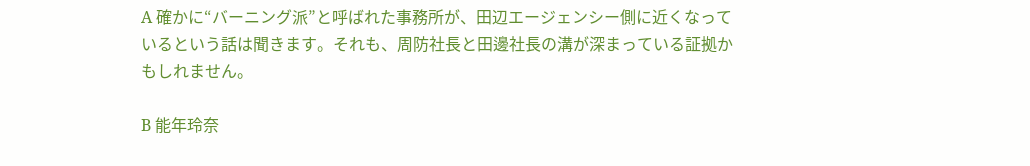A 確かに“バーニング派”と呼ばれた事務所が、田辺エージェンシー側に近くなっているという話は聞きます。それも、周防社長と田邊社長の溝が深まっている証拠かもしれません。

B 能年玲奈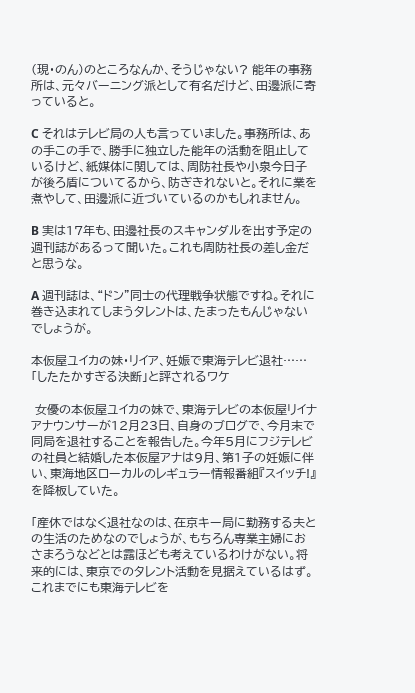(現・のん)のところなんか、そうじゃない? 能年の事務所は、元々バーニング派として有名だけど、田邊派に寄っていると。

C それはテレビ局の人も言っていました。事務所は、あの手この手で、勝手に独立した能年の活動を阻止しているけど、紙媒体に関しては、周防社長や小泉今日子が後ろ盾についてるから、防ぎきれないと。それに業を煮やして、田邊派に近づいているのかもしれません。

B 実は17年も、田邊社長のスキャンダルを出す予定の週刊誌があるって聞いた。これも周防社長の差し金だと思うな。

A 週刊誌は、“ドン”同士の代理戦争状態ですね。それに巻き込まれてしまうタレントは、たまったもんじゃないでしょうが。

本仮屋ユイカの妹・リイア、妊娠で東海テレビ退社……「したたかすぎる決断」と評されるワケ

 女優の本仮屋ユイカの妹で、東海テレビの本仮屋リイナアナウンサーが12月23日、自身のブログで、今月末で同局を退社することを報告した。今年5月にフジテレビの社員と結婚した本仮屋アナは9月、第1子の妊娠に伴い、東海地区ローカルのレギュラー情報番組『スイッチ!』を降板していた。

「産休ではなく退社なのは、在京キー局に勤務する夫との生活のためなのでしょうが、もちろん専業主婦におさまろうなどとは露ほども考えているわけがない。将来的には、東京でのタレント活動を見据えているはず。これまでにも東海テレビを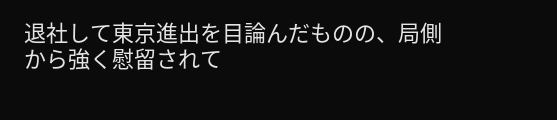退社して東京進出を目論んだものの、局側から強く慰留されて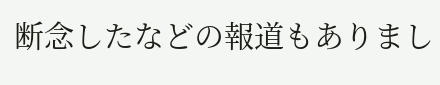断念したなどの報道もありまし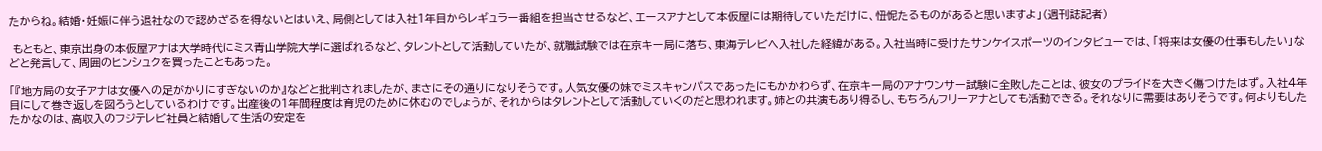たからね。結婚・妊娠に伴う退社なので認めざるを得ないとはいえ、局側としては入社1年目からレギュラー番組を担当させるなど、エースアナとして本仮屋には期待していただけに、忸怩たるものがあると思いますよ」(週刊誌記者)

 もともと、東京出身の本仮屋アナは大学時代にミス青山学院大学に選ばれるなど、タレントとして活動していたが、就職試験では在京キー局に落ち、東海テレビへ入社した経緯がある。入社当時に受けたサンケイスポーツのインタビューでは、「将来は女優の仕事もしたい」などと発言して、周囲のヒンシュクを買ったこともあった。

「『地方局の女子アナは女優への足がかりにすぎないのか』などと批判されましたが、まさにその通りになりそうです。人気女優の妹でミスキャンパスであったにもかかわらず、在京キー局のアナウンサー試験に全敗したことは、彼女のプライドを大きく傷つけたはず。入社4年目にして巻き返しを図ろうとしているわけです。出産後の1年間程度は育児のために休むのでしょうが、それからはタレントとして活動していくのだと思われます。姉との共演もあり得るし、もちろんフリーアナとしても活動できる。それなりに需要はありそうです。何よりもしたたかなのは、高収入のフジテレビ社員と結婚して生活の安定を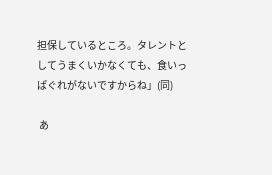担保しているところ。タレントとしてうまくいかなくても、食いっぱぐれがないですからね」(同)

 あ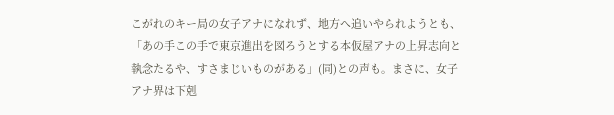こがれのキー局の女子アナになれず、地方へ追いやられようとも、「あの手この手で東京進出を図ろうとする本仮屋アナの上昇志向と執念たるや、すさまじいものがある」(同)との声も。まさに、女子アナ界は下剋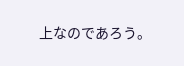上なのであろう。